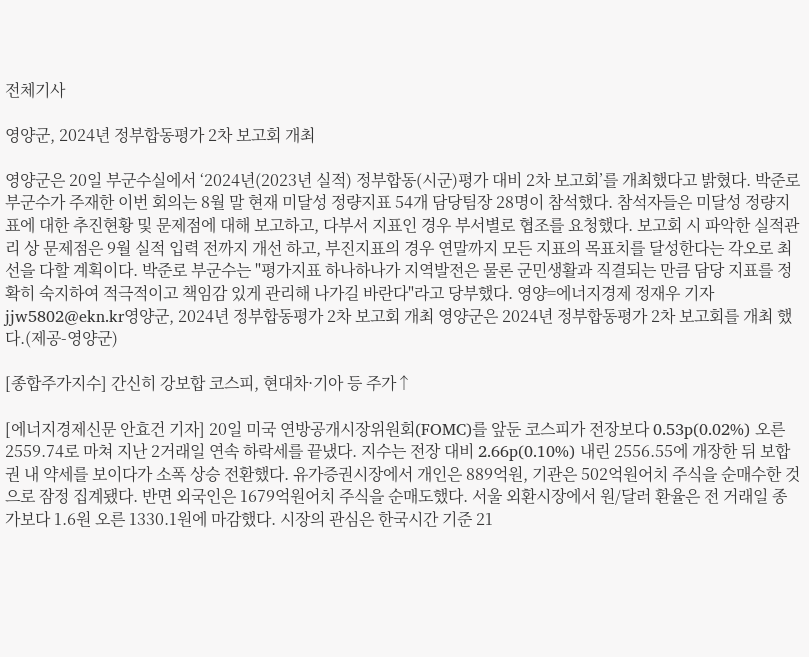전체기사

영양군, 2024년 정부합동평가 2차 보고회 개최

영양군은 20일 부군수실에서 ‘2024년(2023년 실적) 정부합동(시군)평가 대비 2차 보고회’를 개최했다고 밝혔다. 박준로 부군수가 주재한 이번 회의는 8월 말 현재 미달성 정량지표 54개 담당팀장 28명이 참석했다. 참석자들은 미달성 정량지표에 대한 추진현황 및 문제점에 대해 보고하고, 다부서 지표인 경우 부서별로 협조를 요청했다. 보고회 시 파악한 실적관리 상 문제점은 9월 실적 입력 전까지 개선 하고, 부진지표의 경우 연말까지 모든 지표의 목표치를 달성한다는 각오로 최선을 다할 계획이다. 박준로 부군수는 "평가지표 하나하나가 지역발전은 물론 군민생활과 직결되는 만큼 담당 지표를 정확히 숙지하여 적극적이고 책임감 있게 관리해 나가길 바란다"라고 당부했다. 영양=에너지경제 정재우 기자jjw5802@ekn.kr영양군, 2024년 정부합동평가 2차 보고회 개최 영양군은 2024년 정부합동평가 2차 보고회를 개최 했다.(제공-영양군)

[종합주가지수] 간신히 강보합 코스피, 현대차·기아 등 주가↑

[에너지경제신문 안효건 기자] 20일 미국 연방공개시장위원회(FOMC)를 앞둔 코스피가 전장보다 0.53p(0.02%) 오른 2559.74로 마쳐 지난 2거래일 연속 하락세를 끝냈다. 지수는 전장 대비 2.66p(0.10%) 내린 2556.55에 개장한 뒤 보합권 내 약세를 보이다가 소폭 상승 전환했다. 유가증권시장에서 개인은 889억원, 기관은 502억원어치 주식을 순매수한 것으로 잠정 집계됐다. 반면 외국인은 1679억원어치 주식을 순매도했다. 서울 외환시장에서 원/달러 환율은 전 거래일 종가보다 1.6원 오른 1330.1원에 마감했다. 시장의 관심은 한국시간 기준 21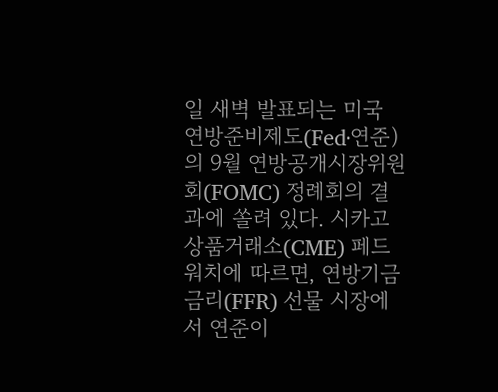일 새벽 발표되는 미국 연방준비제도(Fed·연준)의 9월 연방공개시장위원회(FOMC) 정례회의 결과에 쏠려 있다. 시카고상품거래소(CME) 페드워치에 따르면, 연방기금금리(FFR) 선물 시장에서 연준이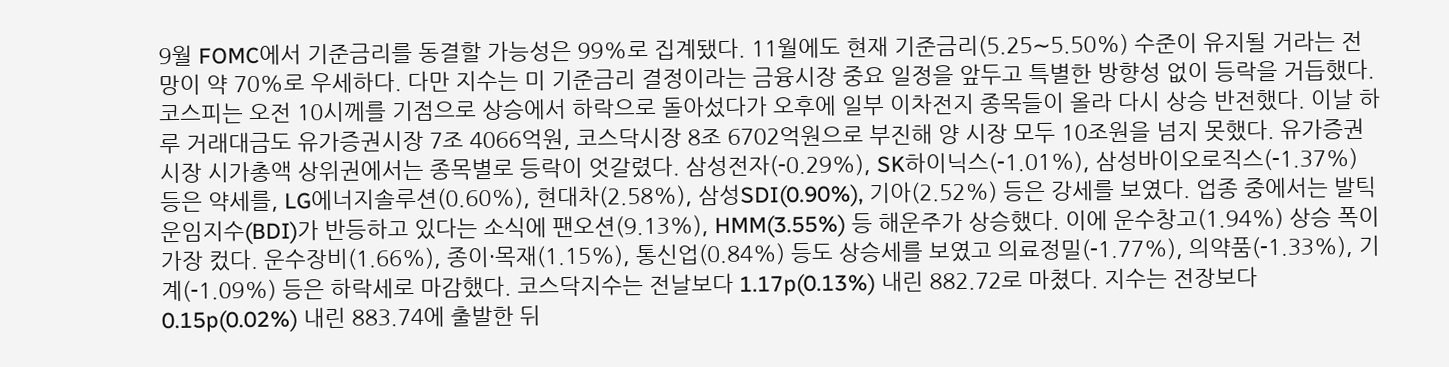9월 FOMC에서 기준금리를 동결할 가능성은 99%로 집계됐다. 11월에도 현재 기준금리(5.25∼5.50%) 수준이 유지될 거라는 전망이 약 70%로 우세하다. 다만 지수는 미 기준금리 결정이라는 금융시장 중요 일정을 앞두고 특별한 방향성 없이 등락을 거듭했다. 코스피는 오전 10시께를 기점으로 상승에서 하락으로 돌아섰다가 오후에 일부 이차전지 종목들이 올라 다시 상승 반전했다. 이날 하루 거래대금도 유가증권시장 7조 4066억원, 코스닥시장 8조 6702억원으로 부진해 양 시장 모두 10조원을 넘지 못했다. 유가증권시장 시가총액 상위권에서는 종목별로 등락이 엇갈렸다. 삼성전자(-0.29%), SK하이닉스(-1.01%), 삼성바이오로직스(-1.37%) 등은 약세를, LG에너지솔루션(0.60%), 현대차(2.58%), 삼성SDI(0.90%), 기아(2.52%) 등은 강세를 보였다. 업종 중에서는 발틱운임지수(BDI)가 반등하고 있다는 소식에 팬오션(9.13%), HMM(3.55%) 등 해운주가 상승했다. 이에 운수창고(1.94%) 상승 폭이 가장 컸다. 운수장비(1.66%), 종이·목재(1.15%), 통신업(0.84%) 등도 상승세를 보였고 의료정밀(-1.77%), 의약품(-1.33%), 기계(-1.09%) 등은 하락세로 마감했다. 코스닥지수는 전날보다 1.17p(0.13%) 내린 882.72로 마쳤다. 지수는 전장보다 0.15p(0.02%) 내린 883.74에 출발한 뒤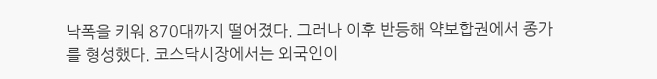낙폭을 키워 870대까지 떨어졌다. 그러나 이후 반등해 약보합권에서 종가를 형성했다. 코스닥시장에서는 외국인이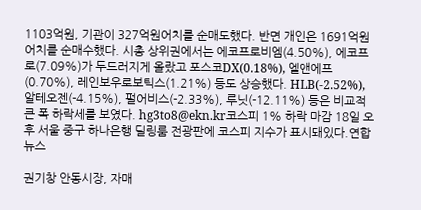1103억원, 기관이 327억원어치를 순매도했다. 반면 개인은 1691억원어치를 순매수했다. 시총 상위권에서는 에코프로비엠(4.50%), 에코프로(7.09%)가 두드러지게 올랐고 포스코DX(0.18%), 엘앤에프(0.70%), 레인보우로보틱스(1.21%) 등도 상승했다. HLB(-2.52%), 알테오젠(-4.15%), 펄어비스(-2.33%), 루닛(-12.11%) 등은 비교적 큰 폭 하락세를 보였다. hg3to8@ekn.kr코스피 1% 하락 마감 18일 오후 서울 중구 하나은행 딜링룸 전광판에 코스피 지수가 표시돼있다.연합뉴스

권기창 안동시장, 자매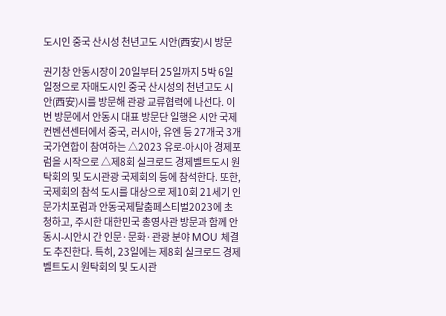도시인 중국 산시성 천년고도 시안(西安)시 방문

권기창 안동시장이 20일부터 25일까지 5박 6일 일정으로 자매도시인 중국 산시성의 천년고도 시안(西安)시를 방문해 관광 교류협력에 나선다. 이번 방문에서 안동시 대표 방문단 일행은 시안 국제컨벤션센터에서 중국, 러시아, 유엔 등 27개국 3개 국가연합이 참여하는 △2023 유로-아시아 경제포럼을 시작으로 △제8회 실크로드 경제벨트도시 원탁회의 및 도시관광 국제회의 등에 참석한다. 또한, 국제회의 참석 도시를 대상으로 제10회 21세기 인문가치포럼과 안동국제탈춤페스티벌2023에 초청하고, 주시한 대한민국 총영사관 방문과 함께 안동시-시안시 간 인문·문화·관광 분야 MOU 체결도 추진한다. 특히, 23일에는 제8회 실크로드 경제벨트도시 원탁회의 및 도시관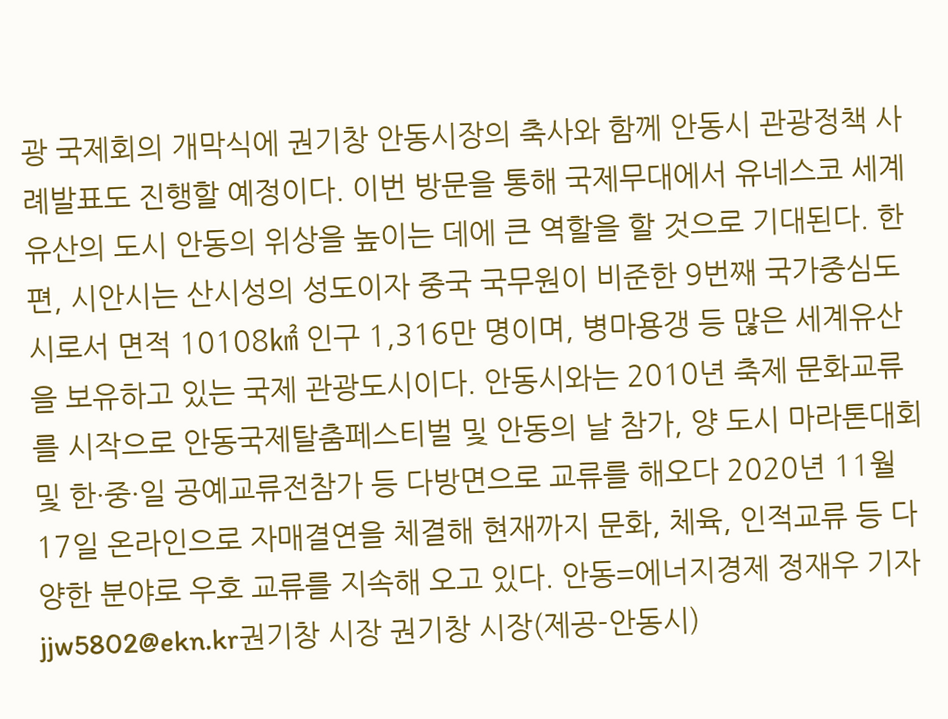광 국제회의 개막식에 권기창 안동시장의 축사와 함께 안동시 관광정책 사례발표도 진행할 예정이다. 이번 방문을 통해 국제무대에서 유네스코 세계유산의 도시 안동의 위상을 높이는 데에 큰 역할을 할 것으로 기대된다. 한편, 시안시는 산시성의 성도이자 중국 국무원이 비준한 9번째 국가중심도시로서 면적 10108㎢ 인구 1,316만 명이며, 병마용갱 등 많은 세계유산을 보유하고 있는 국제 관광도시이다. 안동시와는 2010년 축제 문화교류를 시작으로 안동국제탈춤페스티벌 및 안동의 날 참가, 양 도시 마라톤대회 및 한·중·일 공예교류전참가 등 다방면으로 교류를 해오다 2020년 11월 17일 온라인으로 자매결연을 체결해 현재까지 문화, 체육, 인적교류 등 다양한 분야로 우호 교류를 지속해 오고 있다. 안동=에너지경제 정재우 기자jjw5802@ekn.kr권기창 시장 권기창 시장(제공-안동시)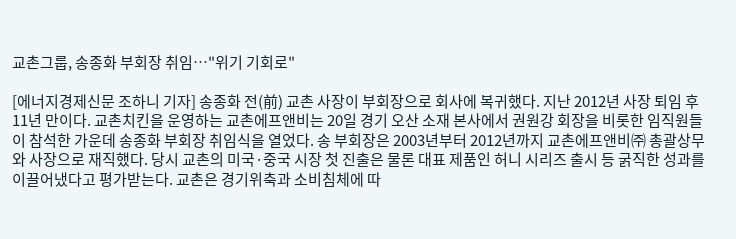교촌그룹, 송종화 부회장 취임…"위기 기회로"

[에너지경제신문 조하니 기자] 송종화 전(前) 교촌 사장이 부회장으로 회사에 복귀했다. 지난 2012년 사장 퇴임 후 11년 만이다. 교촌치킨을 운영하는 교촌에프앤비는 20일 경기 오산 소재 본사에서 권원강 회장을 비롯한 임직원들이 참석한 가운데 송종화 부회장 취임식을 열었다. 송 부회장은 2003년부터 2012년까지 교촌에프앤비㈜ 총괄상무와 사장으로 재직했다. 당시 교촌의 미국·중국 시장 첫 진출은 물론 대표 제품인 허니 시리즈 출시 등 굵직한 성과를 이끌어냈다고 평가받는다. 교촌은 경기위축과 소비침체에 따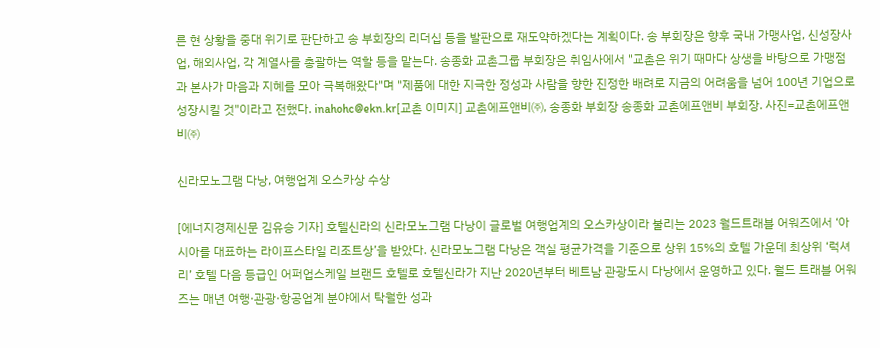른 현 상황을 중대 위기로 판단하고 송 부회장의 리더십 등을 발판으로 재도약하겠다는 계획이다. 송 부회장은 향후 국내 가맹사업, 신성장사업, 해외사업, 각 계열사를 총괄하는 역할 등을 맡는다. 송종화 교촌그룹 부회장은 취임사에서 "교촌은 위기 때마다 상생을 바탕으로 가맹점과 본사가 마음과 지혜를 모아 극복해왔다"며 "제품에 대한 지극한 정성과 사람을 향한 진정한 배려로 지금의 어려움을 넘어 100년 기업으로 성장시킬 것"이라고 전했다. inahohc@ekn.kr[교촌 이미지] 교촌에프앤비㈜, 송종화 부회장 송종화 교촌에프앤비 부회장. 사진=교촌에프앤비㈜

신라모노그램 다낭, 여행업계 오스카상 수상

[에너지경제신문 김유승 기자] 호텔신라의 신라모노그램 다낭이 글로벌 여행업계의 오스카상이라 불리는 2023 월드트래블 어워즈에서 ‘아시아를 대표하는 라이프스타일 리조트상’을 받았다. 신라모노그램 다낭은 객실 평균가격을 기준으로 상위 15%의 호텔 가운데 최상위 ‘럭셔리’ 호텔 다음 등급인 어퍼업스케일 브랜드 호텔로 호텔신라가 지난 2020년부터 베트남 관광도시 다낭에서 운영하고 있다. 월드 트래블 어워즈는 매년 여행·관광·항공업계 분야에서 탁월한 성과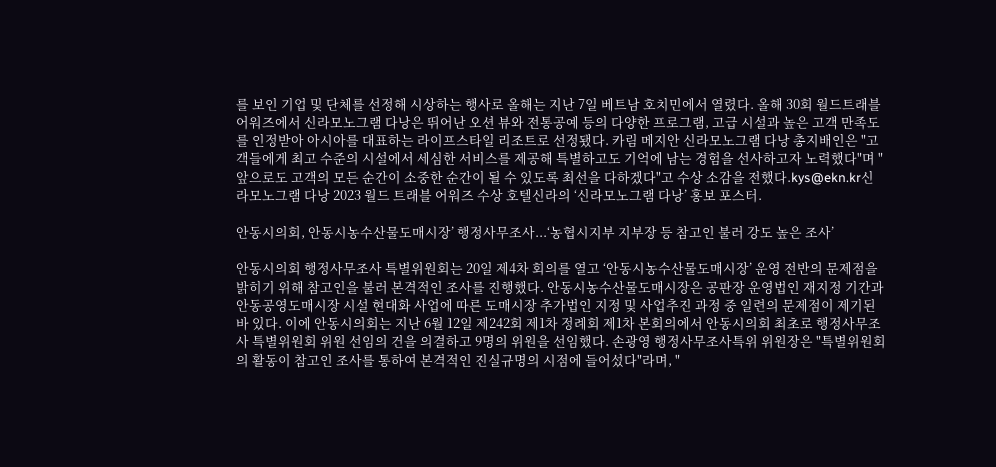를 보인 기업 및 단체를 선정해 시상하는 행사로 올해는 지난 7일 베트남 호치민에서 열렸다. 올해 30회 월드트래블 어워즈에서 신라모노그램 다낭은 뛰어난 오션 뷰와 전통공예 등의 다양한 프로그램, 고급 시설과 높은 고객 만족도를 인정받아 아시아를 대표하는 라이프스타일 리조트로 선정됐다. 카림 메지안 신라모노그램 다낭 총지배인은 "고객들에게 최고 수준의 시설에서 세심한 서비스를 제공해 특별하고도 기억에 남는 경험을 선사하고자 노력했다"며 "앞으로도 고객의 모든 순간이 소중한 순간이 될 수 있도록 최선을 다하겠다"고 수상 소감을 전했다.kys@ekn.kr신라모노그램 다낭 2023 월드 트래블 어워즈 수상 호텔신라의 ‘신라모노그램 다낭’ 홍보 포스터.

안동시의회, 안동시농수산물도매시장’ 행정사무조사...‘농협시지부 지부장 등 참고인 불러 강도 높은 조사’

안동시의회 행정사무조사 특별위원회는 20일 제4차 회의를 열고 ‘안동시농수산물도매시장’ 운영 전반의 문제점을 밝히기 위해 참고인을 불러 본격적인 조사를 진행했다. 안동시농수산물도매시장은 공판장 운영법인 재지정 기간과 안동공영도매시장 시설 현대화 사업에 따른 도매시장 추가법인 지정 및 사업추진 과정 중 일련의 문제점이 제기된 바 있다. 이에 안동시의회는 지난 6월 12일 제242회 제1차 정례회 제1차 본회의에서 안동시의회 최초로 행정사무조사 특별위원회 위원 선임의 건을 의결하고 9명의 위원을 선임했다. 손광영 행정사무조사특위 위원장은 "특별위원회의 활동이 참고인 조사를 통하여 본격적인 진실규명의 시점에 들어섰다"라며, "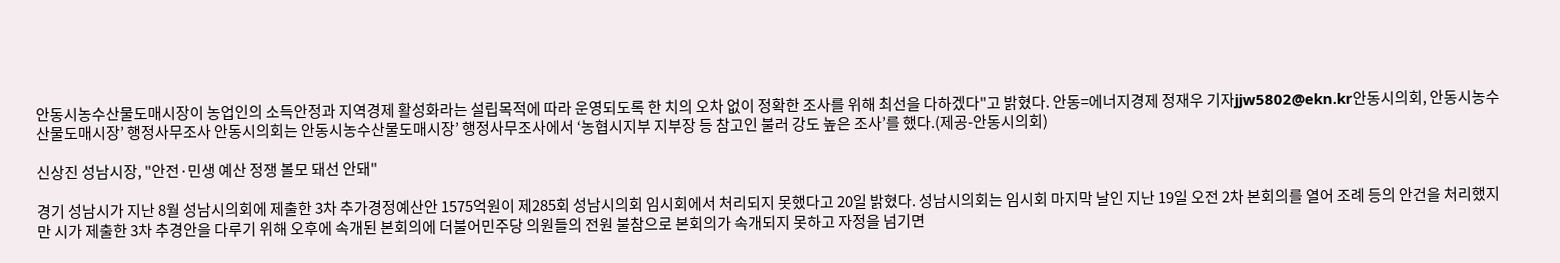안동시농수산물도매시장이 농업인의 소득안정과 지역경제 활성화라는 설립목적에 따라 운영되도록 한 치의 오차 없이 정확한 조사를 위해 최선을 다하겠다"고 밝혔다. 안동=에너지경제 정재우 기자jjw5802@ekn.kr안동시의회, 안동시농수산물도매시장’ 행정사무조사 안동시의회는 안동시농수산물도매시장’ 행정사무조사에서 ‘농협시지부 지부장 등 참고인 불러 강도 높은 조사’를 했다.(제공-안동시의회)

신상진 성남시장, "안전·민생 예산 정쟁 볼모 돼선 안돼"

경기 성남시가 지난 8월 성남시의회에 제출한 3차 추가경정예산안 1575억원이 제285회 성남시의회 임시회에서 처리되지 못했다고 20일 밝혔다. 성남시의회는 임시회 마지막 날인 지난 19일 오전 2차 본회의를 열어 조례 등의 안건을 처리했지만 시가 제출한 3차 추경안을 다루기 위해 오후에 속개된 본회의에 더불어민주당 의원들의 전원 불참으로 본회의가 속개되지 못하고 자정을 넘기면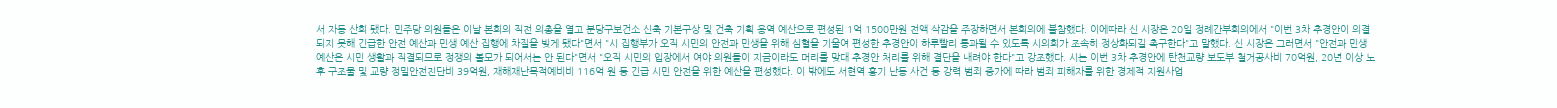서 자동 산회 됐다. 민주당 의원들은 이날 본회의 직전 의총을 열고 분당구보건소 신축 기본구상 및 건축 기획 용역 예산으로 편성된 1억 1500만원 전액 삭감을 주장하면서 본회의에 불참했다. 이에따라 신 시장은 20일 정례간부회의에서 "이번 3차 추경안이 의결되지 못해 긴급한 안전 예산과 민생 예산 집행에 차질을 빚게 됐다"면서 "시 집행부가 오직 시민의 안전과 민생을 위해 심혈을 기울여 편성한 추경안이 하루빨리 통과될 수 있도록 시의회가 조속히 정상화되길 촉구한다"고 말했다. 신 시장은 그러면서 "안전과 민생 예산은 시민 생활과 직결되므로 정쟁의 볼모가 되어서는 안 된다"면서 "오직 시민의 입장에서 여야 의원들이 지금이라도 머리를 맞대 추경안 처리를 위해 결단을 내려야 한다"고 강조했다. 시는 이번 3차 추경안에 탄천교량 보도부 철거공사비 70억원, 20년 이상 노후 구조물 및 교량 정밀안전진단비 39억원, 재해재난목적예비비 116억 원 등 긴급 시민 안전을 위한 예산을 편성했다. 이 밖에도 서현역 흉기 난동 사건 등 강력 범죄 증가에 따라 범죄 피해자를 위한 경제적 지원사업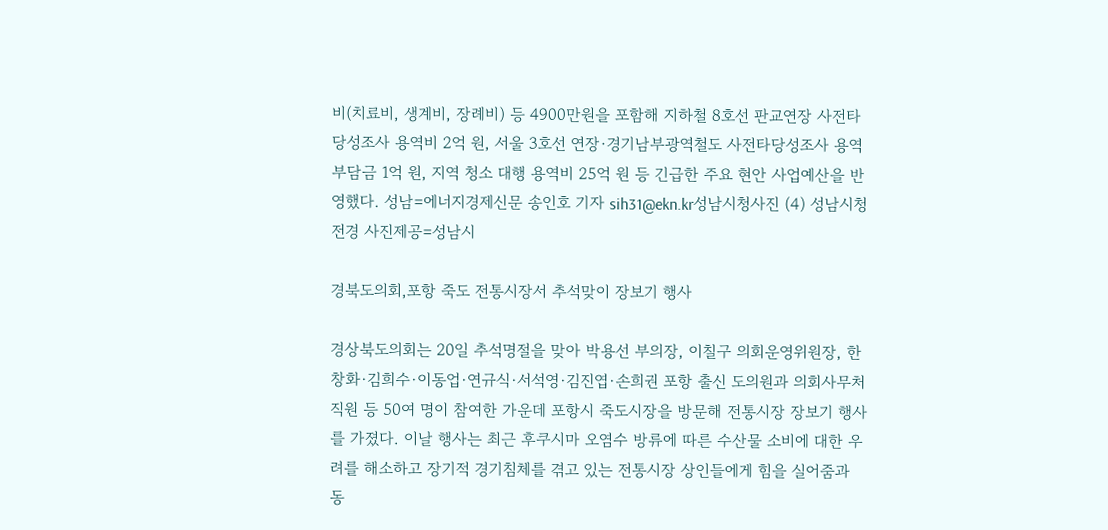비(치료비, 생계비, 장례비) 등 4900만원을 포함해 지하철 8호선 판교연장 사전타당성조사 용역비 2억 원, 서울 3호선 연장·경기남부광역철도 사전타당성조사 용역 부담금 1억 원, 지역 청소 대행 용역비 25억 원 등 긴급한 주요 현안 사업예산을 반영했다. 성남=에너지경제신문 송인호 기자 sih31@ekn.kr성남시청사진 (4) 성남시청 전경 사진제공=성남시

경북도의회,포항 죽도 전통시장서 추석맞이 장보기 행사

경상북도의회는 20일 추석명절을 맞아 박용선 부의장, 이칠구 의회운영위원장, 한창화·김희수·이동업·연규식·서석영·김진엽·손희권 포항 출신 도의원과 의회사무처 직원 등 50여 명이 참여한 가운데 포항시 죽도시장을 방문해 전통시장 장보기 행사를 가졌다. 이날 행사는 최근 후쿠시마 오염수 방류에 따른 수산물 소비에 대한 우려를 해소하고 장기적 경기침체를 겪고 있는 전통시장 상인들에게 힘을 실어줌과 동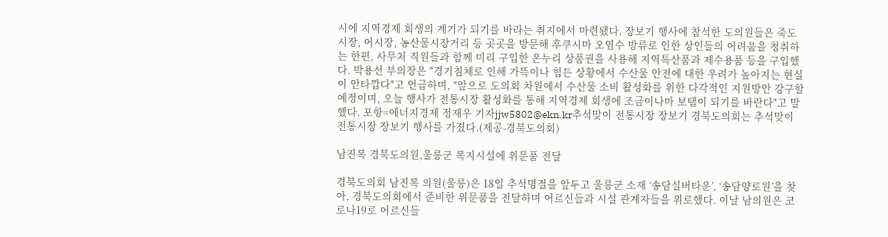시에 지역경제 회생의 계기가 되기를 바라는 취지에서 마련됐다. 장보기 행사에 참석한 도의원들은 죽도시장, 어시장, 농산물시장거리 등 곳곳을 방문해 후쿠시마 오염수 방류로 인한 상인들의 어려움을 청취하는 한편, 사무처 직원들과 함께 미리 구입한 온누리 상품권을 사용해 지역특산품과 제수용품 등을 구입했다. 박용선 부의장은 "경기침체로 인해 가뜩이나 힘든 상황에서 수산물 안전에 대한 우려가 높아지는 현실이 안타깝다"고 언급하며, "앞으로 도의회 차원에서 수산물 소비 활성화를 위한 다각적인 지원방안 강구할 예정이며, 오늘 행사가 전통시장 활성화를 통해 지역경제 회생에 조금이나마 보탬이 되기를 바란다"고 말했다. 포항=에너지경제 정재우 기자jjw5802@ekn.kr추석맞이 전통시장 장보기 경북도의회는 추석맞이 전통시장 장보기 행사를 가졌다.(제공-경북도의회)

남진복 경북도의원,울릉군 복지시설에 위문품 전달

경북도의회 남진복 의원(울릉)은 18일 추석명절을 앞두고 울릉군 소재 ‘송담실버타운’, ‘송담양로원’을 찾아, 경북도의회에서 준비한 위문품을 전달하며 어르신들과 시설 관계자들을 위로했다. 이날 남의원은 코로나19로 어르신들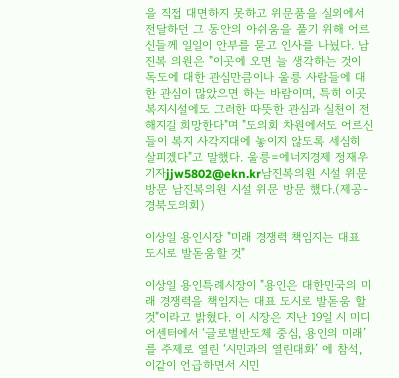을 직접 대면하지 못하고 위문품을 실외에서 전달하던 그 동안의 아쉬움을 풀기 위해 어르신들께 일일이 안부를 묻고 인사를 나눴다. 남진복 의원은 "이곳에 오면 늘 생각하는 것이 독도에 대한 관심만큼이나 울릉 사람들에 대한 관심이 많았으면 하는 바람이며, 특히 이곳 복지시설에도 그러한 따뜻한 관심과 실천이 전해지길 희망한다"며 "도의회 차원에서도 어르신들이 복지 사각지대에 놓이지 않도록 세심히 살피겠다"고 말했다. 울릉=에너지경제 정재우 기자jjw5802@ekn.kr남진복의원 시설 위문 방문 남진복의원 시설 위문 방문 했다.(제공-경북도의회)

이상일 용인시장 "미래 경쟁력 책임지는 대표 도시로 발돋움할 것"

이상일 용인특례시장이 "용인은 대한민국의 미래 경쟁력을 책임지는 대표 도시로 발돋움 할 것"이라고 밝혔다. 이 시장은 지난 19일 시 미디어센터에서 ‘글로벌반도체 중심, 용인의 미래’를 주제로 열린 ‘시민과의 열린대화’ 에 참석, 이같이 언급하면서 시민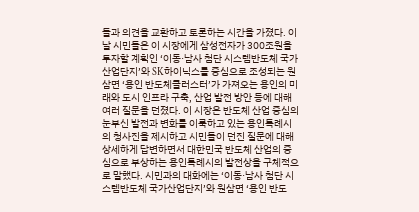들과 의견을 교환하고 토론하는 시간을 가졌다. 이날 시민들은 이 시장에게 삼성전자가 300조원을 투자할 계획인 ‘이동·남사 첨단 시스템반도체 국가산업단지’와 SK하이닉스를 중심으로 조성되는 원삼면 ‘용인 반도체클러스터’가 가져오는 용인의 미래와 도시 인프라 구축, 산업 발전 방안 등에 대해 여러 질문을 던졌다. 이 시장은 반도체 산업 중심의 눈부신 발전과 변화를 이룩하고 있는 용인특례시의 청사진을 제시하고 시민들이 던진 질문에 대해 상세하게 답변하면서 대한민국 반도체 산업의 중심으로 부상하는 용인특례시의 발전상을 구체적으로 말했다. 시민과의 대화에는 ‘이동·남사 첨단 시스템반도체 국가산업단지’와 원삼면 ‘용인 반도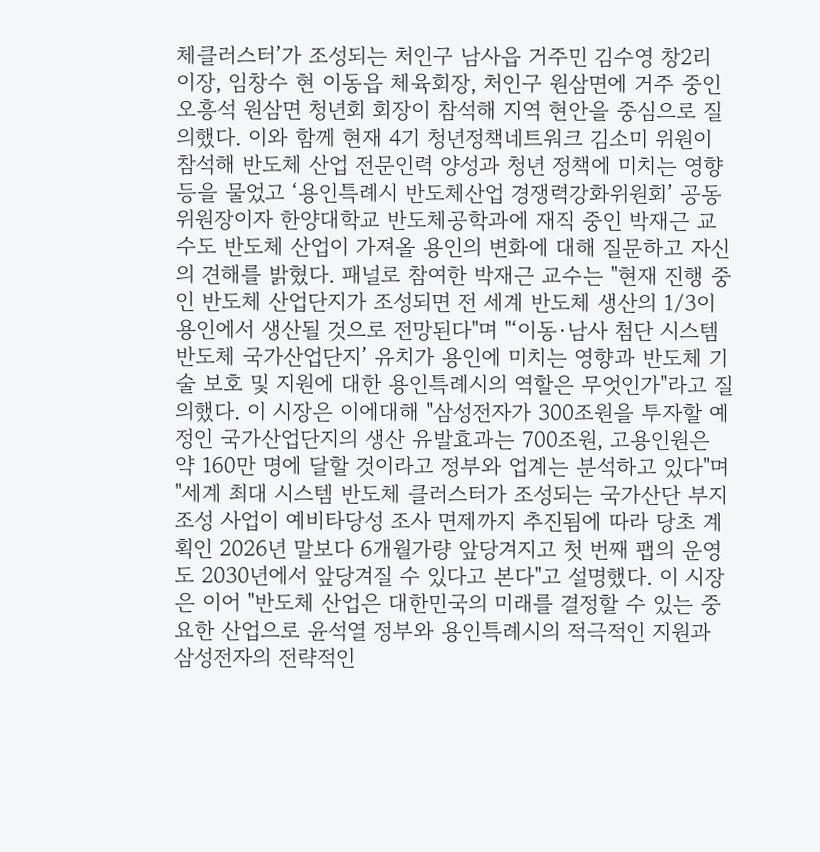체클러스터’가 조성되는 처인구 남사읍 거주민 김수영 창2리 이장, 임창수 현 이동읍 체육회장, 처인구 원삼면에 거주 중인 오흥석 원삼면 청년회 회장이 참석해 지역 현안을 중심으로 질의했다. 이와 함께 현재 4기 청년정책네트워크 김소미 위원이 참석해 반도체 산업 전문인력 양성과 청년 정책에 미치는 영향 등을 물었고 ‘용인특례시 반도체산업 경쟁력강화위원회’ 공동위원장이자 한양대학교 반도체공학과에 재직 중인 박재근 교수도 반도체 산업이 가져올 용인의 변화에 대해 질문하고 자신의 견해를 밝혔다. 패널로 참여한 박재근 교수는 "현재 진행 중인 반도체 산업단지가 조성되면 전 세계 반도체 생산의 1/3이 용인에서 생산될 것으로 전망된다"며 "‘이동·남사 첨단 시스템반도체 국가산업단지’ 유치가 용인에 미치는 영향과 반도체 기술 보호 및 지원에 대한 용인특례시의 역할은 무엇인가"라고 질의했다. 이 시장은 이에대해 "삼성전자가 300조원을 투자할 예정인 국가산업단지의 생산 유발효과는 700조원, 고용인원은 약 160만 명에 달할 것이라고 정부와 업계는 분석하고 있다"며 "세계 최대 시스템 반도체 클러스터가 조성되는 국가산단 부지 조성 사업이 예비타당성 조사 면제까지 추진됨에 따라 당초 계획인 2026년 말보다 6개월가량 앞당겨지고 첫 번째 팹의 운영도 2030년에서 앞당겨질 수 있다고 본다"고 설명했다. 이 시장은 이어 "반도체 산업은 대한민국의 미래를 결정할 수 있는 중요한 산업으로 윤석열 정부와 용인특례시의 적극적인 지원과 삼성전자의 전략적인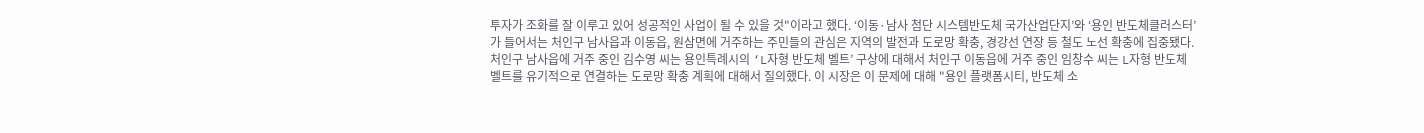투자가 조화를 잘 이루고 있어 성공적인 사업이 될 수 있을 것"이라고 했다. ‘이동·남사 첨단 시스템반도체 국가산업단지’와 ‘용인 반도체클러스터’가 들어서는 처인구 남사읍과 이동읍, 원삼면에 거주하는 주민들의 관심은 지역의 발전과 도로망 확충, 경강선 연장 등 철도 노선 확충에 집중됐다. 처인구 남사읍에 거주 중인 김수영 씨는 용인특례시의 ‘L자형 반도체 벨트’ 구상에 대해서 처인구 이동읍에 거주 중인 임창수 씨는 L자형 반도체 벨트를 유기적으로 연결하는 도로망 확충 계획에 대해서 질의했다. 이 시장은 이 문제에 대해 "용인 플랫폼시티, 반도체 소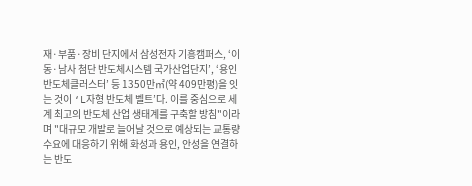재·부품·장비 단지에서 삼성전자 기흥캠퍼스, ‘이동·남사 첨단 반도체시스템 국가산업단지’, ‘용인 반도체클러스터’ 등 1350만㎡(약 409만평)을 잇는 것이 ‘L자형 반도체 벨트’다. 이를 중심으로 세계 최고의 반도체 산업 생태계를 구축할 방침"이라며 "대규모 개발로 늘어날 것으로 예상되는 교통량 수요에 대응하기 위해 화성과 용인, 안성을 연결하는 반도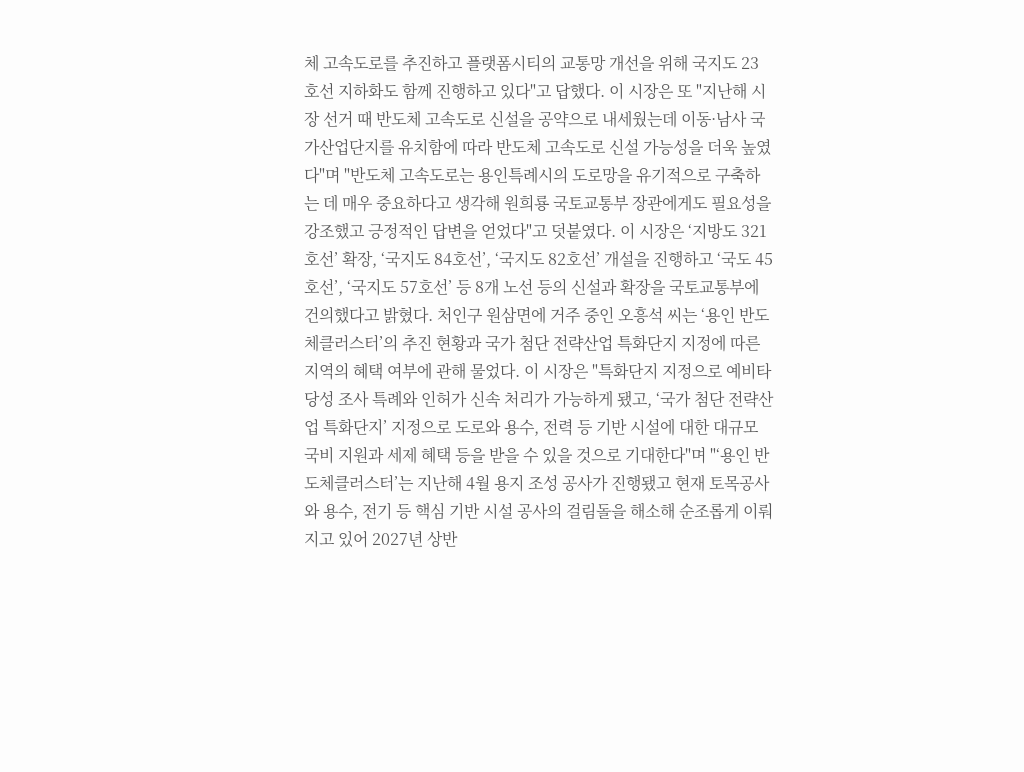체 고속도로를 추진하고 플랫폼시티의 교통망 개선을 위해 국지도 23호선 지하화도 함께 진행하고 있다"고 답했다. 이 시장은 또 "지난해 시장 선거 때 반도체 고속도로 신설을 공약으로 내세웠는데 이동·남사 국가산업단지를 유치함에 따라 반도체 고속도로 신설 가능성을 더욱 높였다"며 "반도체 고속도로는 용인특례시의 도로망을 유기적으로 구축하는 데 매우 중요하다고 생각해 원희룡 국토교통부 장관에게도 필요성을 강조했고 긍정적인 답변을 얻었다"고 덧붙였다. 이 시장은 ‘지방도 321호선’ 확장, ‘국지도 84호선’, ‘국지도 82호선’ 개설을 진행하고 ‘국도 45호선’, ‘국지도 57호선’ 등 8개 노선 등의 신설과 확장을 국토교통부에 건의했다고 밝혔다. 처인구 원삼면에 거주 중인 오흥석 씨는 ‘용인 반도체클러스터’의 추진 현황과 국가 첨단 전략산업 특화단지 지정에 따른 지역의 혜택 여부에 관해 물었다. 이 시장은 "특화단지 지정으로 예비타당성 조사 특례와 인허가 신속 처리가 가능하게 됐고, ‘국가 첨단 전략산업 특화단지’ 지정으로 도로와 용수, 전력 등 기반 시설에 대한 대규모 국비 지원과 세제 혜택 등을 받을 수 있을 것으로 기대한다"며 "‘용인 반도체클러스터’는 지난해 4월 용지 조성 공사가 진행됐고 현재 토목공사와 용수, 전기 등 핵심 기반 시설 공사의 걸림돌을 해소해 순조롭게 이뤄지고 있어 2027년 상반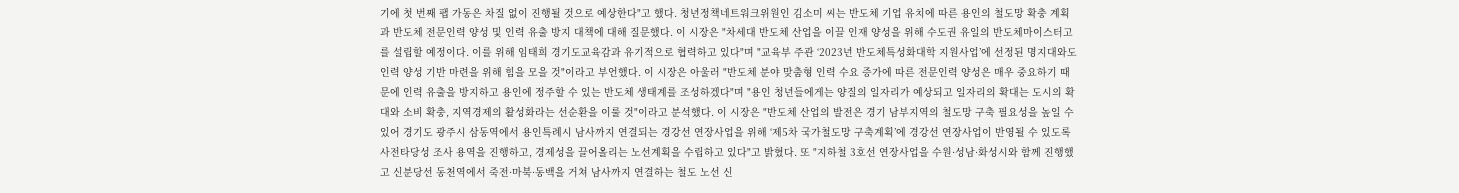기에 첫 번째 팹 가동은 차질 없이 진행될 것으로 예상한다"고 했다. 청년정책네트워크위원인 김소미 씨는 반도체 기업 유치에 따른 용인의 철도망 확충 계획과 반도체 전문인력 양성 및 인력 유출 방지 대책에 대해 질문했다. 이 시장은 "차세대 반도체 산업을 이끌 인재 양성을 위해 수도권 유일의 반도체마이스터고를 설립할 예정이다. 이를 위해 임태희 경기도교육감과 유기적으로 협력하고 있다"며 "교육부 주관 ‘2023년 반도체특성화대학 지원사업’에 선정된 명지대와도 인력 양성 기반 마련을 위해 힘을 모을 것"이라고 부언했다. 이 시장은 아울러 "반도체 분야 맞춤형 인력 수요 증가에 따른 전문인력 양성은 매우 중요하기 때문에 인력 유출을 방지하고 용인에 정주할 수 있는 반도체 생태계를 조성하겠다"며 "용인 청년들에게는 양질의 일자리가 예상되고 일자리의 확대는 도시의 확대와 소비 확충, 지역경제의 활성화라는 선순환을 이룰 것"이라고 분석했다. 이 시장은 "반도체 산업의 발전은 경기 남부지역의 철도망 구축 필요성을 높일 수 있어 경기도 광주시 삼동역에서 용인특례시 남사까지 연결되는 경강선 연장사업을 위해 ‘제5차 국가철도망 구축계획’에 경강선 연장사업이 반영될 수 있도록 사전타당성 조사 용역을 진행하고, 경제성을 끌어올리는 노선계획을 수립하고 있다"고 밝혔다. 또 "지하철 3호선 연장사업을 수원·성남·화성시와 함께 진행했고 신분당선 동천역에서 죽전·마북·동백을 거쳐 남사까지 연결하는 철도 노선 신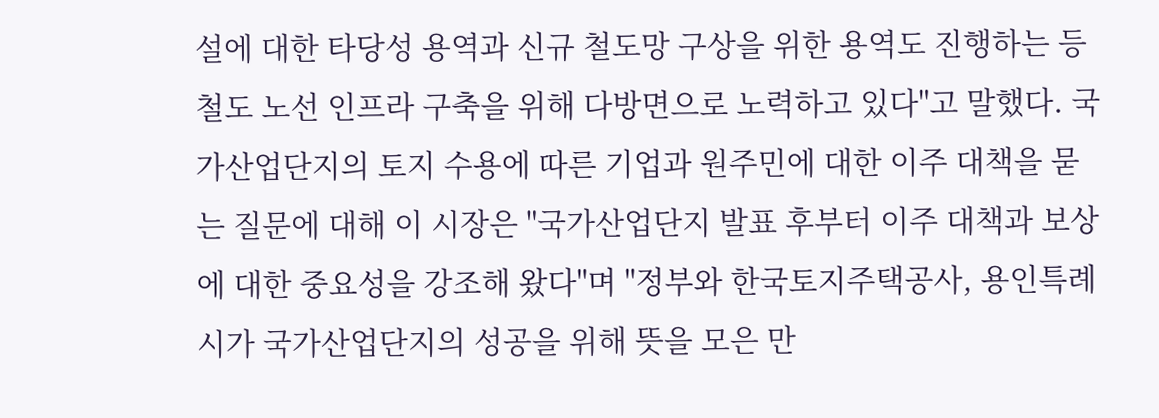설에 대한 타당성 용역과 신규 철도망 구상을 위한 용역도 진행하는 등 철도 노선 인프라 구축을 위해 다방면으로 노력하고 있다"고 말했다. 국가산업단지의 토지 수용에 따른 기업과 원주민에 대한 이주 대책을 묻는 질문에 대해 이 시장은 "국가산업단지 발표 후부터 이주 대책과 보상에 대한 중요성을 강조해 왔다"며 "정부와 한국토지주택공사, 용인특례시가 국가산업단지의 성공을 위해 뜻을 모은 만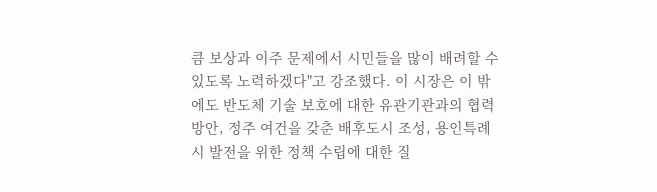큼 보상과 이주 문제에서 시민들을 많이 배려할 수 있도록 노력하겠다"고 강조했다. 이 시장은 이 밖에도 반도체 기술 보호에 대한 유관기관과의 협력 방안, 정주 여건을 갖춘 배후도시 조성, 용인특례시 발전을 위한 정책 수립에 대한 질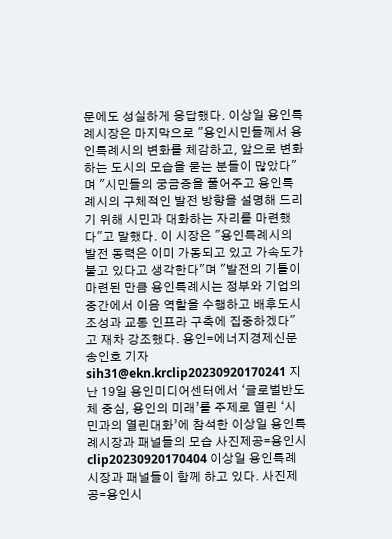문에도 성실하게 응답했다. 이상일 용인특례시장은 마지막으로 "용인시민들께서 용인특례시의 변화를 체감하고, 앞으로 변화하는 도시의 모습을 묻는 분들이 많았다"며 "시민들의 궁금증을 풀어주고 용인특례시의 구체적인 발전 방향을 설명해 드리기 위해 시민과 대화하는 자리를 마련했다"고 말했다. 이 시장은 "용인특례시의 발전 동력은 이미 가동되고 있고 가속도가 붙고 있다고 생각한다"며 "발전의 기틀이 마련된 만큼 용인특례시는 정부와 기업의 중간에서 이음 역할을 수행하고 배후도시 조성과 교통 인프라 구축에 집중하겠다"고 재차 강조했다. 용인=에너지경제신문 송인호 기자 sih31@ekn.krclip20230920170241 지난 19일 용인미디어센터에서 ‘글로벌반도체 중심, 용인의 미래’를 주제로 열린 ‘시민과의 열린대화’에 참석한 이상일 용인특례시장과 패널들의 모습 사진제공=용인시 clip20230920170404 이상일 용인특례시장과 패널들이 함께 하고 있다. 사진제공=용인시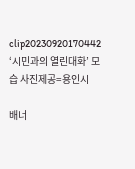clip20230920170442 ‘시민과의 열린대화’ 모습 사진제공=용인시

배너